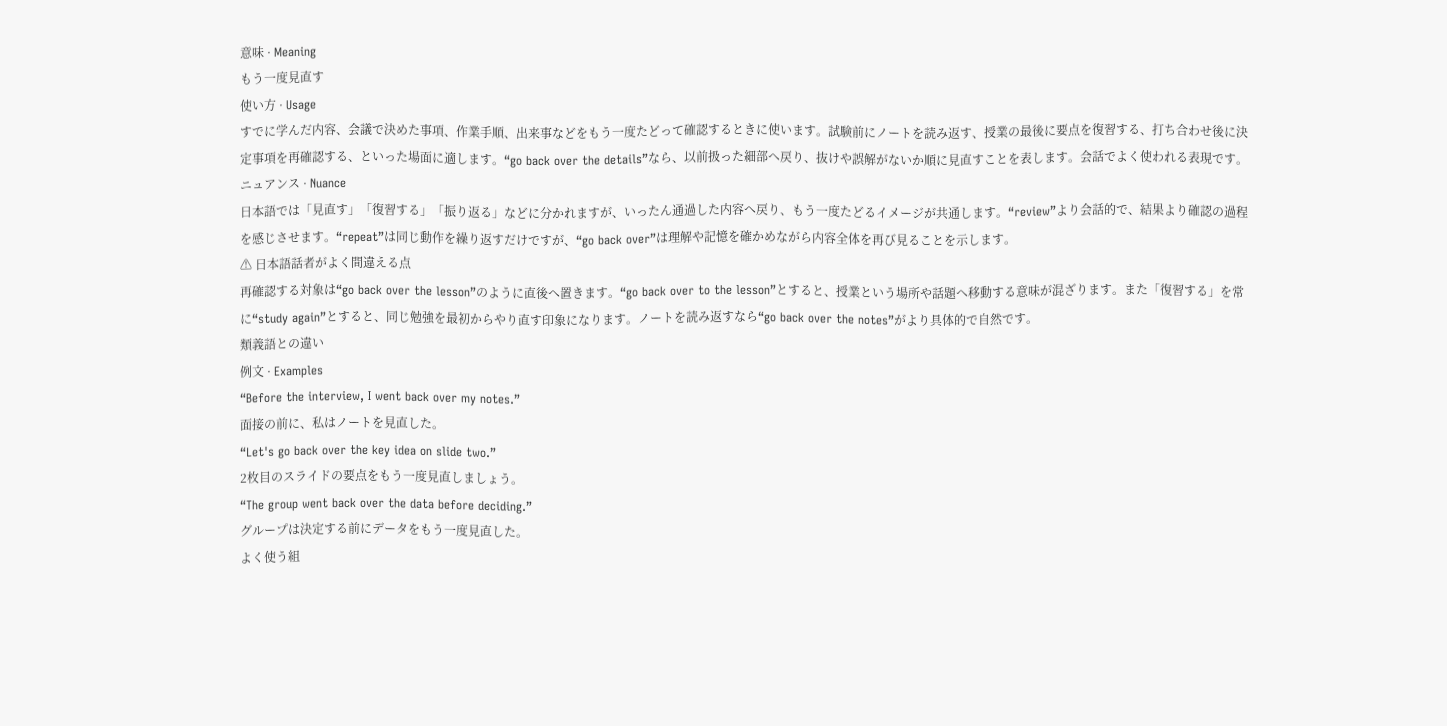意味 · Meaning
もう一度見直す
使い方 · Usage
すでに学んだ内容、会議で決めた事項、作業手順、出来事などをもう一度たどって確認するときに使います。試験前にノートを読み返す、授業の最後に要点を復習する、打ち合わせ後に決定事項を再確認する、といった場面に適します。“go back over the details”なら、以前扱った細部へ戻り、抜けや誤解がないか順に見直すことを表します。会話でよく使われる表現です。
ニュアンス · Nuance
日本語では「見直す」「復習する」「振り返る」などに分かれますが、いったん通過した内容へ戻り、もう一度たどるイメージが共通します。“review”より会話的で、結果より確認の過程を感じさせます。“repeat”は同じ動作を繰り返すだけですが、“go back over”は理解や記憶を確かめながら内容全体を再び見ることを示します。
⚠ 日本語話者がよく間違える点
再確認する対象は“go back over the lesson”のように直後へ置きます。“go back over to the lesson”とすると、授業という場所や話題へ移動する意味が混ざります。また「復習する」を常に“study again”とすると、同じ勉強を最初からやり直す印象になります。ノートを読み返すなら“go back over the notes”がより具体的で自然です。
類義語との違い
例文 · Examples
“Before the interview, I went back over my notes.”
面接の前に、私はノートを見直した。
“Let's go back over the key idea on slide two.”
2枚目のスライドの要点をもう一度見直しましょう。
“The group went back over the data before deciding.”
グループは決定する前にデータをもう一度見直した。
よく使う組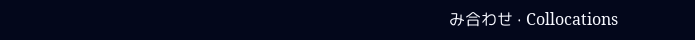み合わせ · Collocations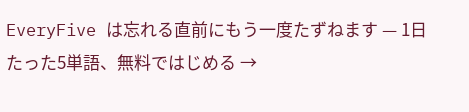EveryFive は忘れる直前にもう一度たずねます — 1日たった5単語、無料ではじめる →